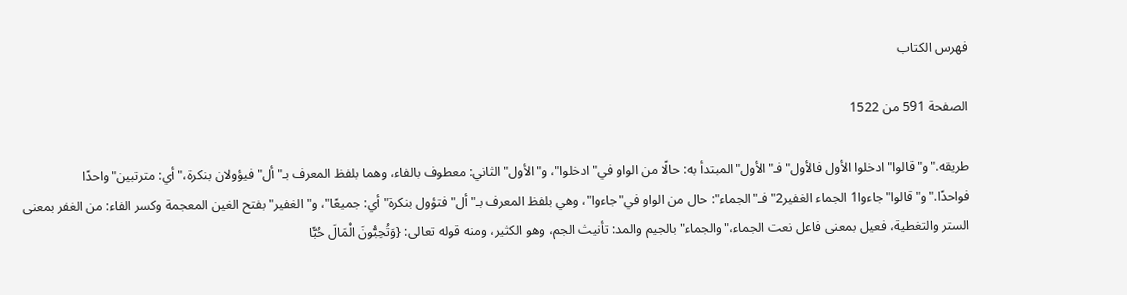فهرس الكتاب

الصفحة 591 من 1522

طريقه."و"قالوا"ادخلوا الأول فالأول"فـ"الأول"المبتدأ به: حالًا من الواو في"ادخلوا"، و"الأول"الثاني: معطوف بالفاء، وهما بلفظ المعرف بـ"أل"فيؤولان بنكرة،"أي: مترتبين"واحدًا فواحدًا."و"قالوا"جاءوا1 الجماء الغفير2"فـ"الجماء": حال من الواو في"جاءوا"، وهي بلفظ المعرف بـ"أل"فتؤول بنكرة"أي: جميعًا"، و"الغفير"بفتح الغين المعجمة وكسر الفاء: من الغفر بمعنى الستر والتغطية، فعيل بمعنى فاعل نعت الجماء،"والجماء"بالجيم والمد: تأنيث الجم، وهو الكثير، ومنه قوله تعالى: {وَتُحِبُّونَ الْمَالَ حُبًّا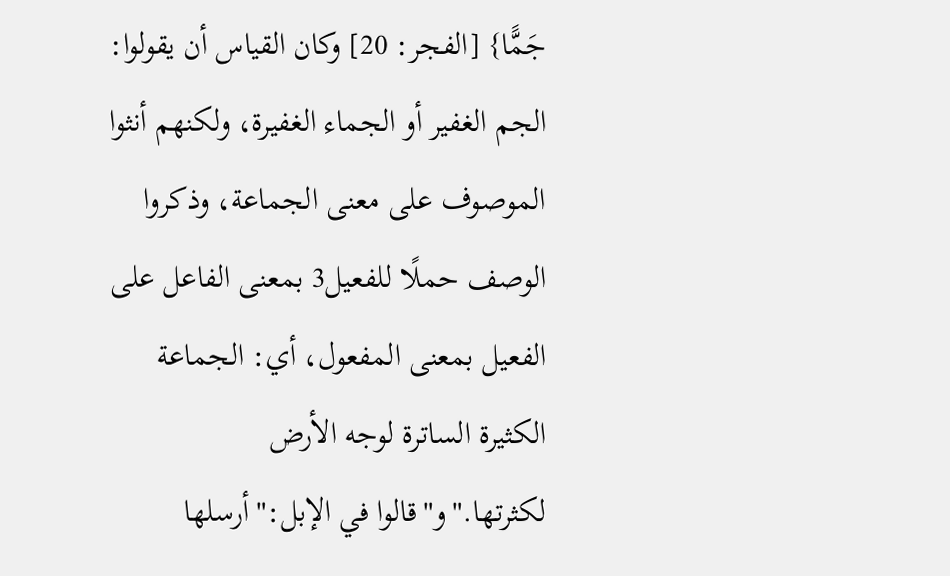جَمًّا} [الفجر: 20] وكان القياس أن يقولوا: الجم الغفير أو الجماء الغفيرة، ولكنهم أنثوا الموصوف على معنى الجماعة، وذكروا الوصف حملًا للفعيل3 بمعنى الفاعل على الفعيل بمعنى المفعول، أي: الجماعة الكثيرة الساترة لوجه الأرض لكثرتها."و"قالوا في الإبل:"أرسلها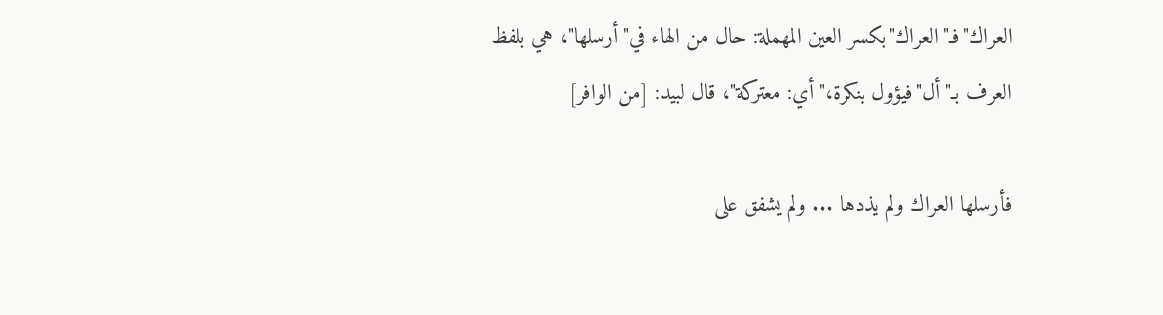العراك"فـ"العراك"بكسر العين المهملة: حال من الهاء في"أرسلها"، هي بلفظ العرف بـ"أل"فيؤول بنكرة،"أي: معتركة"، قال لبيد: [من الوافر]

فأرسلها العراك ولم يذدها ... ولم يشفق على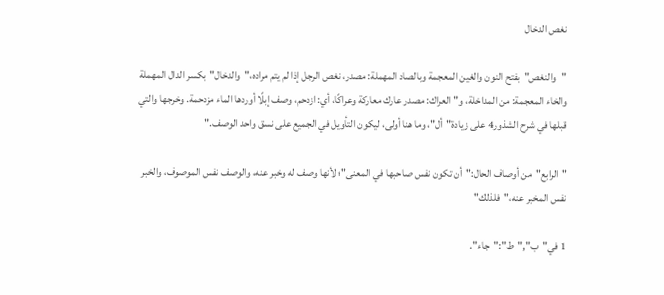نغص الدخال

"والنغص"بفتح النون والغين المعجمة وبالصاد المهملة: مصدر، نغص الرجل إذا لم يتم مراده،"والدخال"بكسر الدال المهملة والخاء المعجمة: من المداخلة، و"العراك: مصدر عارك معاركة وعراكًا، أي: ازدحم، وصف إبلًا أوردها الماء مزدحمة. وخرجها والتي قبلها في شرح الشذور4 على زيادة"أل"، وما هنا أولى، ليكون التأويل في الجميع على نسق واحد الوصف."

"الرابع"من أوصاف الحال:"أن تكون نفس صاحبها في المعنى"؛ لأنها وصف له وخبر عنه، والوصف نفس الموصوف، والخبر نفس المخبر عنه،"فلذلك"

1 في"ب","ط":"جاء".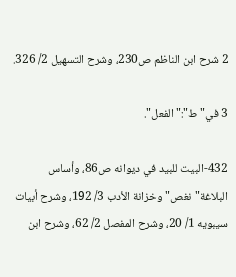2 شرح ابن الناظم ص230، وشرح التسهيل 2/ 326.

3 في"ط":"الفعل".

432-البيت للبيد في ديوانه ص86، وأساس البلاغة"نغص"وخزانة الأدب 3/ 192، وشرح أبيات سيبويه 1/ 20، وشرح المفصل 2/ 62، وشرح ابن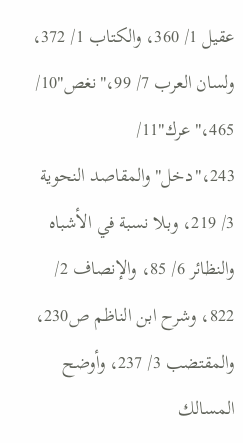عقيل 1/ 360، والكتاب 1/ 372، ولسان العرب 7/ 99،"نغص"10/ 465،"عرك"11/ 243،"دخل"والمقاصد النحوية 3/ 219، وبلا نسبة في الأشباه والنظائر 6/ 85، والإنصاف 2/ 822، وشرح ابن الناظم ص230، والمقتضب 3/ 237، وأوضح المسالك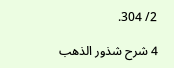2/ 304.

4 شرح شذور الذهب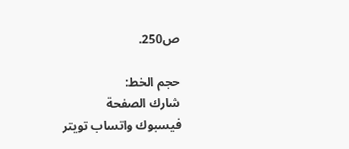ص250.

حجم الخط:
شارك الصفحة
فيسبوك واتساب تويتر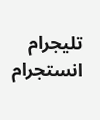تليجرام انستجرام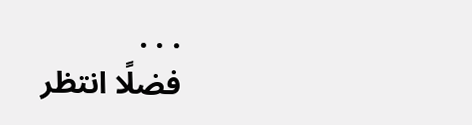. . .
فضلًا انتظر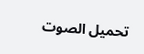تحميل الصوت